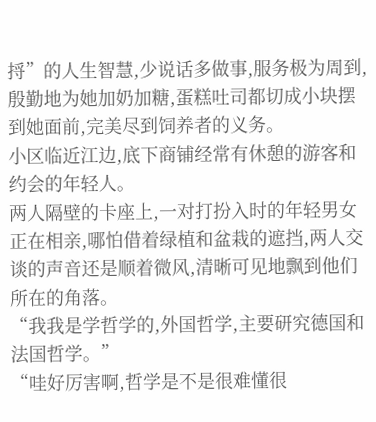捋”的人生智慧,少说话多做事,服务极为周到,殷勤地为她加奶加糖,蛋糕吐司都切成小块摆到她面前,完美尽到饲养者的义务。
小区临近江边,底下商铺经常有休憩的游客和约会的年轻人。
两人隔壁的卡座上,一对打扮入时的年轻男女正在相亲,哪怕借着绿植和盆栽的遮挡,两人交谈的声音还是顺着微风,清晰可见地飘到他们所在的角落。
“我我是学哲学的,外国哲学,主要研究德国和法国哲学。”
“哇好厉害啊,哲学是不是很难懂很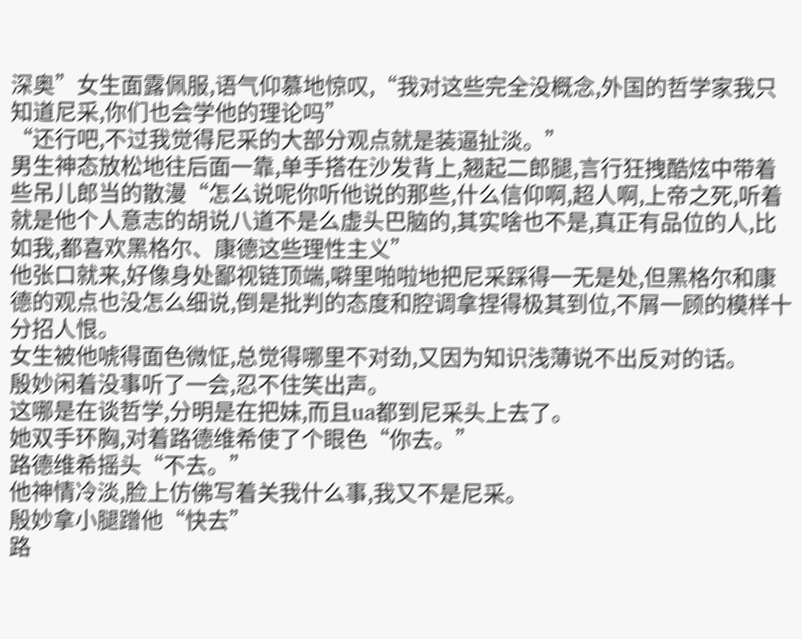深奥”女生面露佩服,语气仰慕地惊叹,“我对这些完全没概念,外国的哲学家我只知道尼采,你们也会学他的理论吗”
“还行吧,不过我觉得尼采的大部分观点就是装逼扯淡。”
男生神态放松地往后面一靠,单手搭在沙发背上,翘起二郎腿,言行狂拽酷炫中带着些吊儿郎当的散漫“怎么说呢你听他说的那些,什么信仰啊,超人啊,上帝之死,听着就是他个人意志的胡说八道不是么虚头巴脑的,其实啥也不是,真正有品位的人,比如我,都喜欢黑格尔、康德这些理性主义”
他张口就来,好像身处鄙视链顶端,噼里啪啦地把尼采踩得一无是处,但黑格尔和康德的观点也没怎么细说,倒是批判的态度和腔调拿捏得极其到位,不屑一顾的模样十分招人恨。
女生被他唬得面色微怔,总觉得哪里不对劲,又因为知识浅薄说不出反对的话。
殷妙闲着没事听了一会,忍不住笑出声。
这哪是在谈哲学,分明是在把妹,而且ua都到尼采头上去了。
她双手环胸,对着路德维希使了个眼色“你去。”
路德维希摇头“不去。”
他神情冷淡,脸上仿佛写着关我什么事,我又不是尼采。
殷妙拿小腿蹭他“快去”
路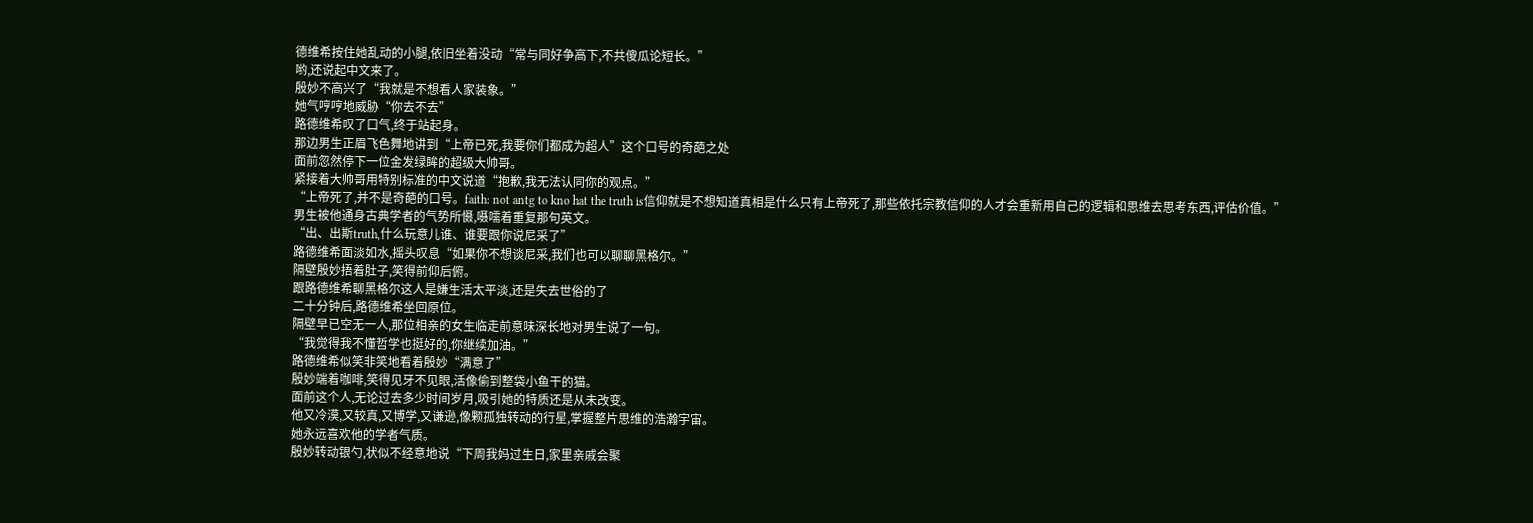德维希按住她乱动的小腿,依旧坐着没动“常与同好争高下,不共傻瓜论短长。”
哟,还说起中文来了。
殷妙不高兴了“我就是不想看人家装象。”
她气哼哼地威胁“你去不去”
路德维希叹了口气,终于站起身。
那边男生正眉飞色舞地讲到“上帝已死,我要你们都成为超人”这个口号的奇葩之处
面前忽然停下一位金发绿眸的超级大帅哥。
紧接着大帅哥用特别标准的中文说道“抱歉,我无法认同你的观点。”
“上帝死了,并不是奇葩的口号。faith: not antg to kno hat the truth is信仰就是不想知道真相是什么只有上帝死了,那些依托宗教信仰的人才会重新用自己的逻辑和思维去思考东西,评估价值。”
男生被他通身古典学者的气势所慑,嗫嚅着重复那句英文。
“出、出斯truth,什么玩意儿谁、谁要跟你说尼采了”
路德维希面淡如水,摇头叹息“如果你不想谈尼采,我们也可以聊聊黑格尔。”
隔壁殷妙捂着肚子,笑得前仰后俯。
跟路德维希聊黑格尔这人是嫌生活太平淡,还是失去世俗的了
二十分钟后,路德维希坐回原位。
隔壁早已空无一人,那位相亲的女生临走前意味深长地对男生说了一句。
“我觉得我不懂哲学也挺好的,你继续加油。”
路德维希似笑非笑地看着殷妙“满意了”
殷妙端着咖啡,笑得见牙不见眼,活像偷到整袋小鱼干的猫。
面前这个人,无论过去多少时间岁月,吸引她的特质还是从未改变。
他又冷漠,又较真,又博学,又谦逊,像颗孤独转动的行星,掌握整片思维的浩瀚宇宙。
她永远喜欢他的学者气质。
殷妙转动银勺,状似不经意地说“下周我妈过生日,家里亲戚会聚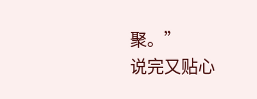聚。”
说完又贴心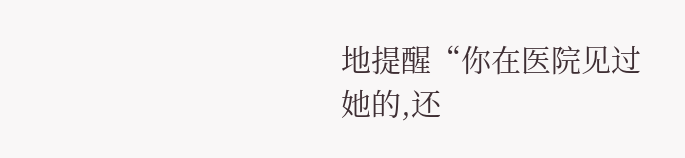地提醒“你在医院见过她的,还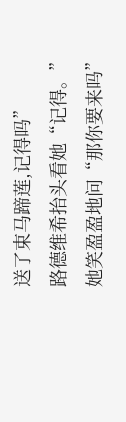送了束马蹄莲,记得吗”
路德维希抬头看她“记得。”
她笑盈盈地问“那你要来吗”